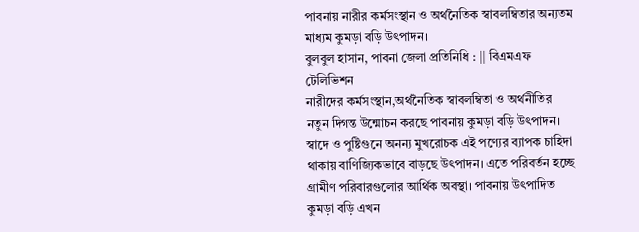পাবনায় নারীর কর্মসংস্থান ও অর্থনৈতিক স্বাবলম্বিতার অন্যতম মাধ্যম কুমড়া বড়ি উৎপাদন।
বুলবুল হাসান, পাবনা জেলা প্রতিনিধি : || বিএমএফ টেলিভিশন
নারীদের কর্মসংস্থান,অর্থনৈতিক স্বাবলম্বিতা ও অর্থনীতির নতুন দিগন্ত উন্মোচন করছে পাবনায় কুমড়া বড়ি উৎপাদন। স্বাদে ও পুষ্টিগুনে অনন্য মুখরোচক এই পণ্যের ব্যাপক চাহিদা থাকায় বাণিজ্যিকভাবে বাড়ছে উৎপাদন। এতে পরিবর্তন হচ্ছে গ্রামীণ পরিবারগুলোর আর্থিক অবস্থা। পাবনায় উৎপাদিত কুমড়া বড়ি এখন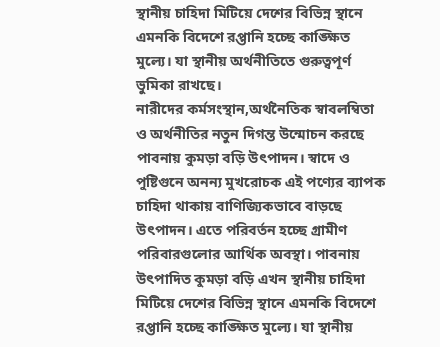স্থানীয় চাহিদা মিটিয়ে দেশের বিভিন্ন স্থানে এমনকি বিদেশে রপ্তানি হচ্ছে কাঙ্ক্ষিত মুল্যে। যা স্থানীয় অর্থনীতিতে গুরুত্বপূর্ণ ভুমিকা রাখছে।
নারীদের কর্মসংস্থান,অর্থনৈতিক স্বাবলম্বিতা ও অর্থনীতির নতুন দিগন্ত উন্মোচন করছে পাবনায় কুমড়া বড়ি উৎপাদন। স্বাদে ও পুষ্টিগুনে অনন্য মুখরোচক এই পণ্যের ব্যাপক চাহিদা থাকায় বাণিজ্যিকভাবে বাড়ছে উৎপাদন। এতে পরিবর্তন হচ্ছে গ্রামীণ পরিবারগুলোর আর্থিক অবস্থা। পাবনায় উৎপাদিত কুমড়া বড়ি এখন স্থানীয় চাহিদা মিটিয়ে দেশের বিভিন্ন স্থানে এমনকি বিদেশে রপ্তানি হচ্ছে কাঙ্ক্ষিত মুল্যে। যা স্থানীয়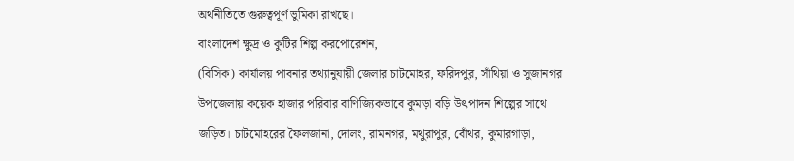অর্থনীতিতে গুরুত্বপূর্ণ ভুমিকা রাখছে।
বাংলাদেশ ক্ষুদ্র ও কুটির শিল্প করপোরেশন,
(বিসিক) কার্যালয় পাবনার তথ্যানুযায়ী জেলার চাটমোহর, ফরিদপুর, সাঁথিয়া ও সুজানগর উপজেলায় কয়েক হাজার পরিবার বাণিজ্যিকভাবে কুমড়া বড়ি উৎপাদন শিল্পের সাথে জড়িত। চাটমোহরের ফৈলজানা, দোলং, রামনগর, মথুরাপুর, বোঁথর, কুমারগাড়া,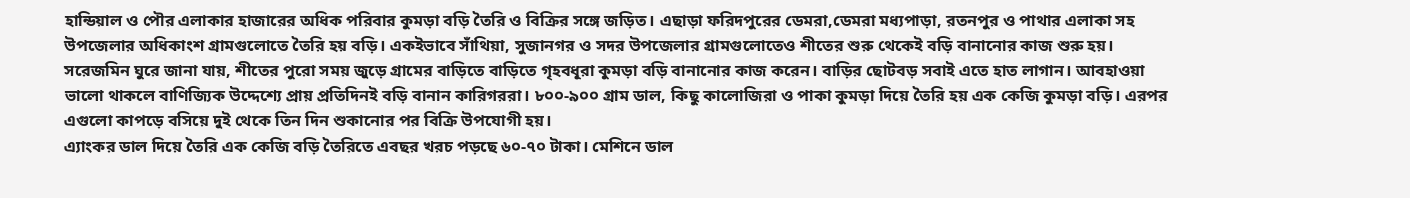হান্ডিয়াল ও পৌর এলাকার হাজারের অধিক পরিবার কুমড়া বড়ি তৈরি ও বিক্রির সঙ্গে জড়িত। এছাড়া ফরিদপুরের ডেমরা,ডেমরা মধ্যপাড়া, রতনপুর ও পাথার এলাকা সহ উপজেলার অধিকাংশ গ্রামগুলোতে তৈরি হয় বড়ি। একইভাবে সাঁথিয়া, সুজানগর ও সদর উপজেলার গ্রামগুলোতেও শীতের শুরু থেকেই বড়ি বানানোর কাজ শুরু হয়।
সরেজমিন ঘুরে জানা যায়, শীতের পুরো সময় জুড়ে গ্রামের বাড়িতে বাড়িতে গৃহবধূরা কুমড়া বড়ি বানানোর কাজ করেন। বাড়ির ছোটবড় সবাই এতে হাত লাগান। আবহাওয়া ভালো থাকলে বাণিজ্যিক উদ্দেশ্যে প্রায় প্রতিদিনই বড়ি বানান কারিগররা। ৮০০-৯০০ গ্রাম ডাল, কিছু কালোজিরা ও পাকা কুমড়া দিয়ে তৈরি হয় এক কেজি কুমড়া বড়ি। এরপর এগুলো কাপড়ে বসিয়ে দুই থেকে তিন দিন শুকানোর পর বিক্রি উপযোগী হয়।
এ্যাংকর ডাল দিয়ে তৈরি এক কেজি বড়ি তৈরিতে এবছর খরচ পড়ছে ৬০-৭০ টাকা। মেশিনে ডাল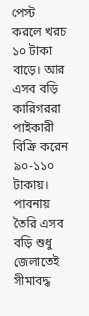পেস্ট করলে খরচ ১০ টাকা বাড়ে। আর এসব বড়ি কারিগররা পাইকারী বিক্রি করেন ৯০-১১০ টাকায়। পাবনায় তৈরি এসব বড়ি শুধু জেলাতেই সীমাবদ্ধ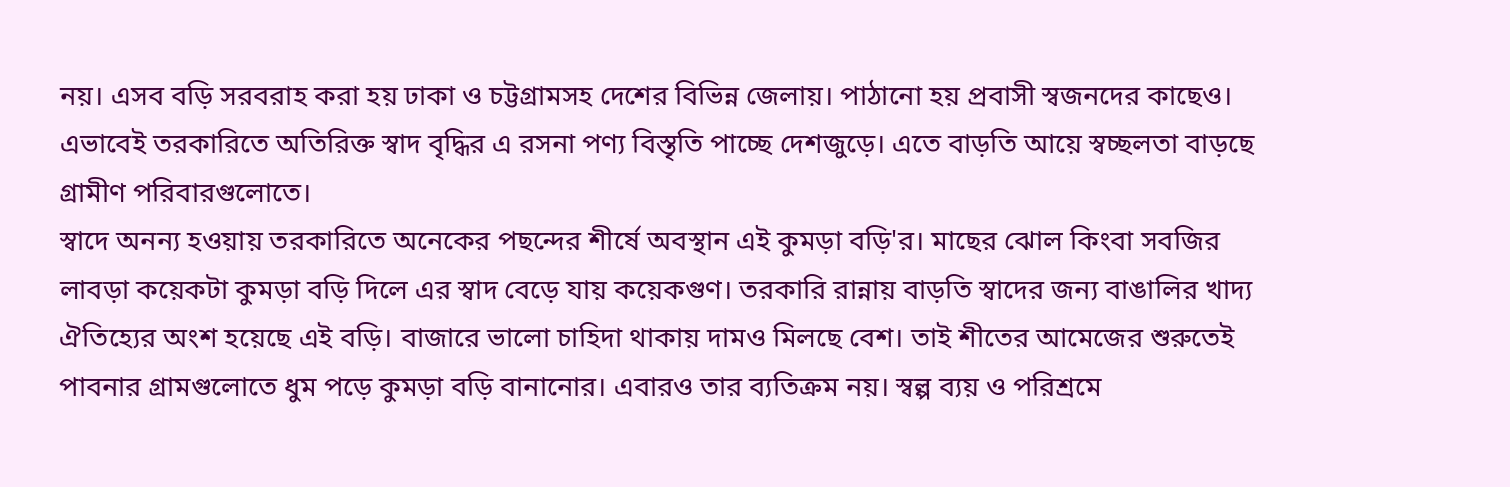নয়। এসব বড়ি সরবরাহ করা হয় ঢাকা ও চট্টগ্রামসহ দেশের বিভিন্ন জেলায়। পাঠানো হয় প্রবাসী স্বজনদের কাছেও। এভাবেই তরকারিতে অতিরিক্ত স্বাদ বৃদ্ধির এ রসনা পণ্য বিস্তৃতি পাচ্ছে দেশজুড়ে। এতে বাড়তি আয়ে স্বচ্ছলতা বাড়ছে গ্রামীণ পরিবারগুলোতে।
স্বাদে অনন্য হওয়ায় তরকারিতে অনেকের পছন্দের শীর্ষে অবস্থান এই কুমড়া বড়ি'র। মাছের ঝোল কিংবা সবজির লাবড়া কয়েকটা কুমড়া বড়ি দিলে এর স্বাদ বেড়ে যায় কয়েকগুণ। তরকারি রান্নায় বাড়তি স্বাদের জন্য বাঙালির খাদ্য ঐতিহ্যের অংশ হয়েছে এই বড়ি। বাজারে ভালো চাহিদা থাকায় দামও মিলছে বেশ। তাই শীতের আমেজের শুরুতেই পাবনার গ্রামগুলোতে ধুম পড়ে কুমড়া বড়ি বানানোর। এবারও তার ব্যতিক্রম নয়। স্বল্প ব্যয় ও পরিশ্রমে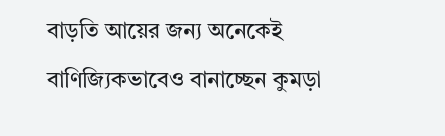বাড়তি আয়ের জন্য অনেকেই বাণিজ্যিকভাবেও বানাচ্ছেন কুমড়া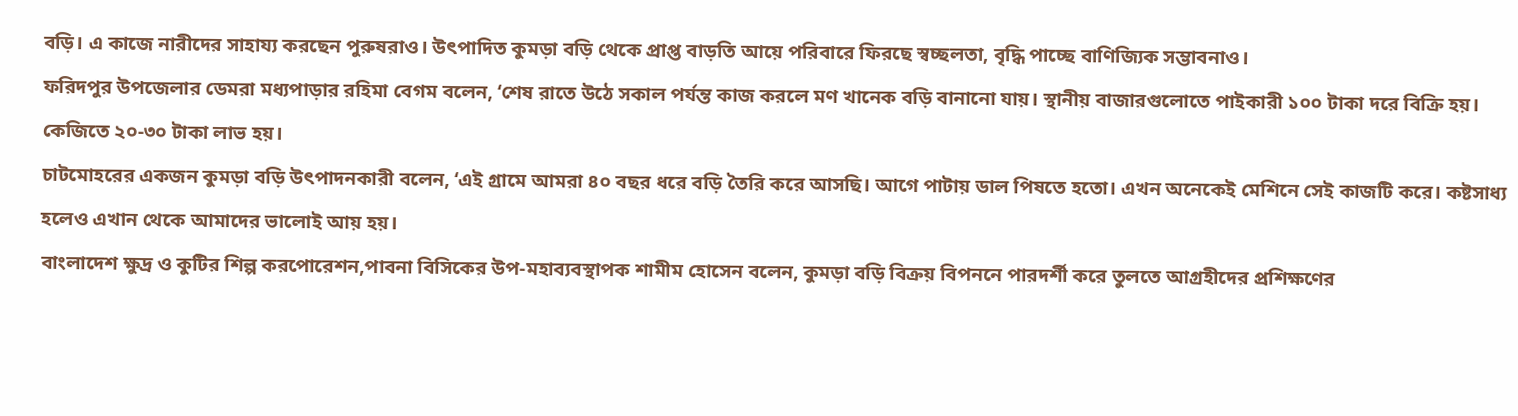বড়ি। এ কাজে নারীদের সাহায্য করছেন পুরুষরাও। উৎপাদিত কুমড়া বড়ি থেকে প্রাপ্ত বাড়তি আয়ে পরিবারে ফিরছে স্বচ্ছলতা, বৃদ্ধি পাচ্ছে বাণিজ্যিক সম্ভাবনাও।
ফরিদপুর উপজেলার ডেমরা মধ্যপাড়ার রহিমা বেগম বলেন, ‘শেষ রাতে উঠে সকাল পর্যন্ত কাজ করলে মণ খানেক বড়ি বানানো যায়। স্থানীয় বাজারগুলোতে পাইকারী ১০০ টাকা দরে বিক্রি হয়। কেজিতে ২০-৩০ টাকা লাভ হয়।
চাটমোহরের একজন কুমড়া বড়ি উৎপাদনকারী বলেন, ‘এই গ্রামে আমরা ৪০ বছর ধরে বড়ি তৈরি করে আসছি। আগে পাটায় ডাল পিষতে হতো। এখন অনেকেই মেশিনে সেই কাজটি করে। কষ্টসাধ্য হলেও এখান থেকে আমাদের ভালোই আয় হয়।
বাংলাদেশ ক্ষুদ্র ও কুটির শিল্প করপোরেশন,পাবনা বিসিকের উপ-মহাব্যবস্থাপক শামীম হোসেন বলেন, কুমড়া বড়ি বিক্রয় বিপননে পারদর্শী করে তুলতে আগ্রহীদের প্রশিক্ষণের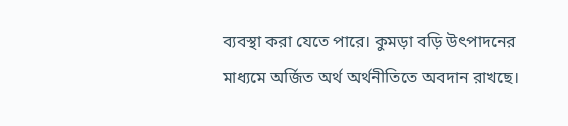ব্যবস্থা করা যেতে পারে। কুমড়া বড়ি উৎপাদনের মাধ্যমে অর্জিত অর্থ অর্থনীতিতে অবদান রাখছে।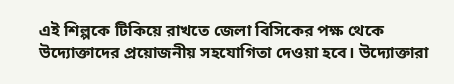এই শিল্পকে টিকিয়ে রাখতে জেলা বিসিকের পক্ষ থেকে উদ্যোক্তাদের প্রয়োজনীয় সহযোগিতা দেওয়া হবে। উদ্যোক্তারা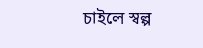চাইলে স্বল্প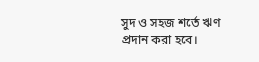সুদ ও সহজ শর্তে ঋণ প্রদান করা হবে।